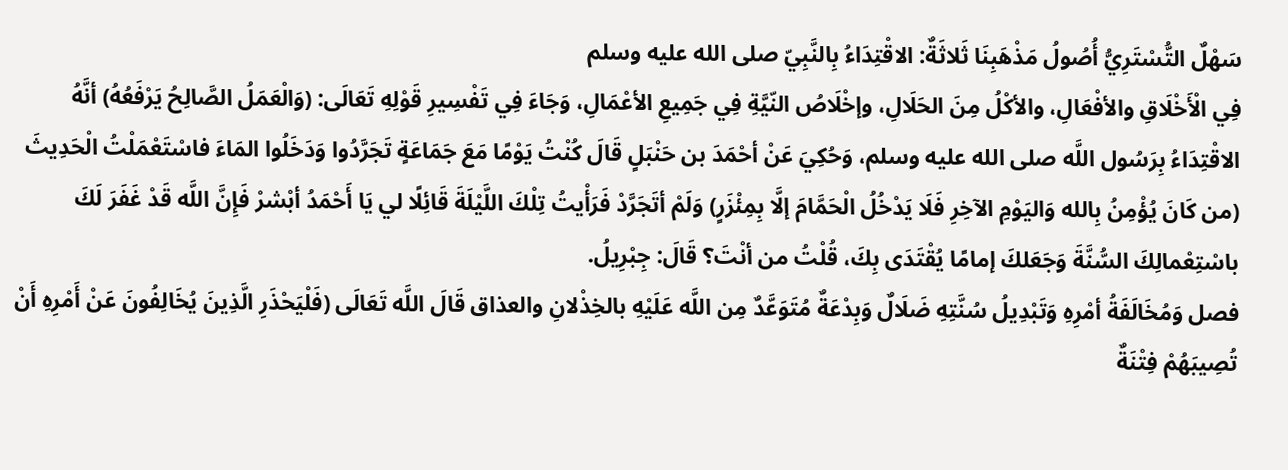سَهْلٌ التُّسْتَرِيُّ أُصُولُ مَذْهَبِنَا ثَلاثَةٌ: الاقْتِدَاءُ بِالنَّبِيّ صلى الله عليه وسلم
فِي الْأَخْلَاقِ والأفْعَالِ، والأكْلُ مِنَ الحَلَالِ، وإخْلَاصُ النّيَّةِ فِي جَمِيعِ الأعْمَالِ، وَجَاءَ فِي تَفْسِيرِ قَوْلِهِ تَعَالَى: (وَالْعَمَلُ الصَّالِحُ يَرْفَعُهُ) أنَّهُ الاقْتِدَاءُ بِرَسُول اللَّه صلى الله عليه وسلم، وَحُكِيَ عَنْ أحْمَدَ بن حَنْبَلٍ قَالَ كُنْتُ يَوْمًا مَعَ جَمَاعَةٍ تَجَرَّدُوا وَدَخَلُوا المَاءَ فاسْتَعْمَلْتُ الْحَدِيثَ (من كَانَ يُؤْمِنُ بِالله وَاليَوْمِ الآخِرِ فَلَا يَدْخُلُ الْحَمَّامَ إلَّا بِمِئْزَرٍ) وَلَمْ أتَجَرَّدْ فَرَأْيتُ تِلْكَ اللَّيْلَةَ قَائِلًا لي يَا أَحْمَدُ أبْشرْ فَإِنَّ اللَّه قَدْ غَفَرَ لَكَ باسْتِعْمالِكَ السُّنَّةَ وَجَعَلكَ إمامًا يُقْتَدَى بِكَ، قُلْتُ من أنْتَ؟ قَالَ: جِبْرِيلُ.
فصل وَمُخَالَفَةُ أمْرِهِ وَتَبْدِيلُ سُنَّتِهِ ضَلَالٌ وَبِدْعَةٌ مُتَوَعَّدٌ مِن اللَّه عَلَيْهِ بالخِذْلانِ والعذاق قَالَ اللَّه تَعَالَى (فَلْيَحْذَرِ الَّذِينَ يُخَالِفُونَ عَنْ أَمْرِهِ أَنْ تُصِيبَهُمْ فِتْنَةٌ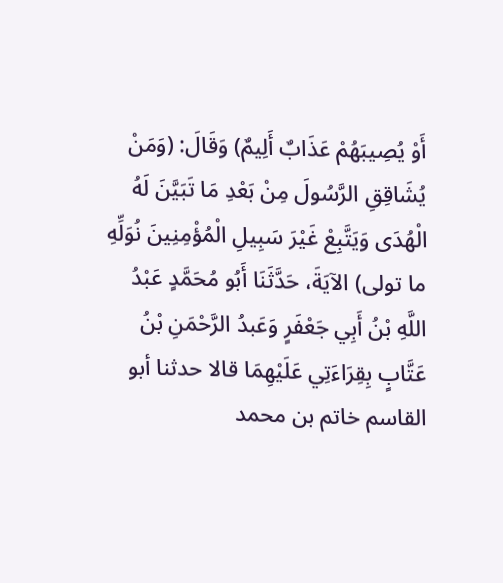أَوْ يُصِيبَهُمْ عَذَابٌ أَلِيمٌ) وَقَالَ: (وَمَنْ يُشَاقِقِ الرَّسُولَ مِنْ بَعْدِ مَا تَبَيَّنَ لَهُ الْهُدَى وَيَتَّبِعْ غَيْرَ سَبِيلِ الْمُؤْمِنِينَ نُوَلِّهِ ما تولى) الآيَةَ، حَدَّثَنَا أَبُو مُحَمَّدٍ عَبْدُ اللَّهِ بْنُ أَبِي جَعْفَرٍ وَعَبدُ الرَّحْمَنِ بْنُ عَتَّابٍ بِقِرَاءَتِي عَلَيْهِمَا قالا حدثنا أبو القاسم خاتم بن محمد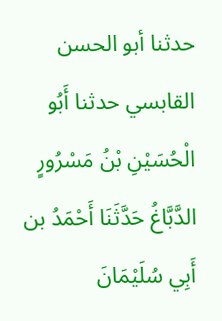حدثنا أبو الحسن القابسي حدثنا أَبُو الْحُسَيْنِ بْنُ مَسْرُورٍ الدَّبَّاغُ حَدَّثَنَا أَحْمَدُ بن أَبِي سُلَيْمَانَ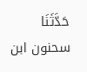حَدَّثَنَا سحنون ابن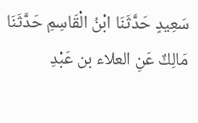سَعِيدٍ حَدَّثَنَا ابْنُ الْقَاسِمِ حَدَّثَنَا مَالِكٌ عَنِ العلاء بن عَبْدِ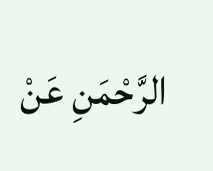الرَّحْمَنِ عَنْ